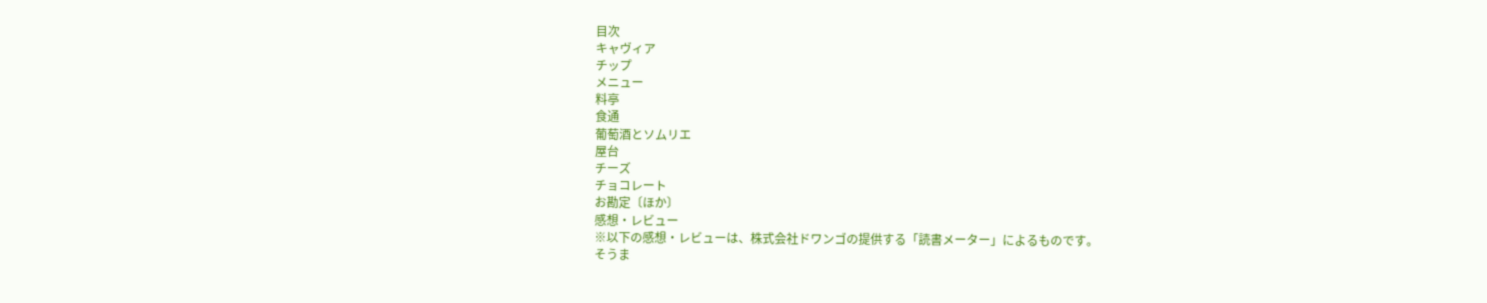目次
キャヴィア
チップ
メニュー
料亭
食通
葡萄酒とソムリエ
屋台
チーズ
チョコレート
お勘定〔ほか〕
感想・レビュー
※以下の感想・レビューは、株式会社ドワンゴの提供する「読書メーター」によるものです。
そうま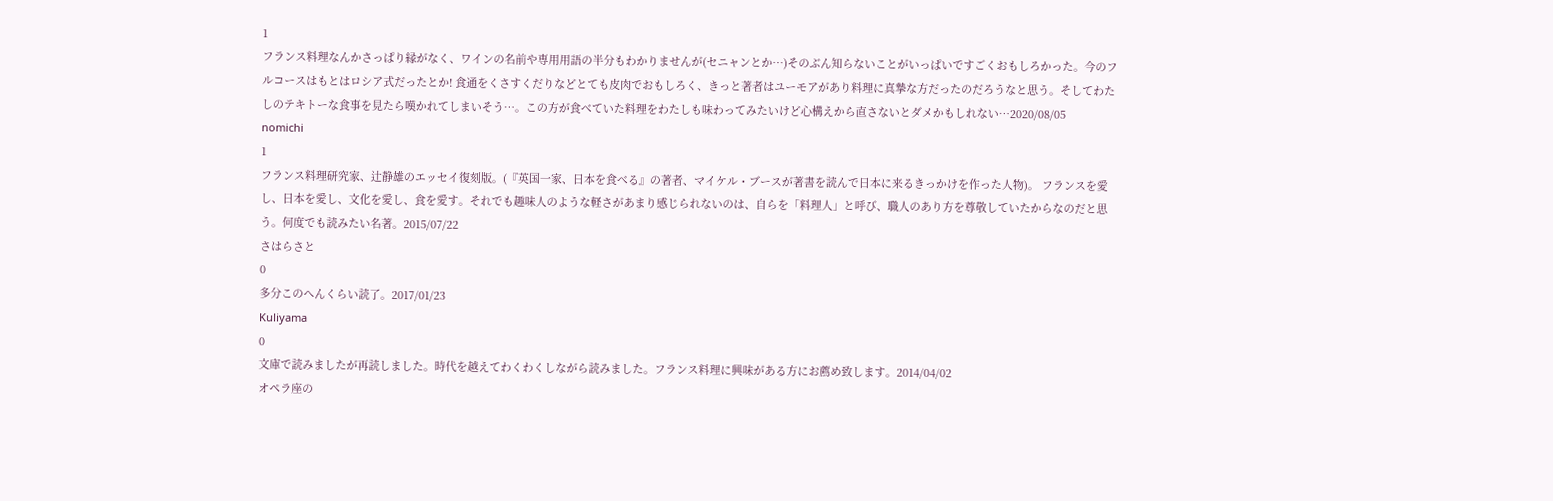1
フランス料理なんかさっぱり縁がなく、ワインの名前や専用用語の半分もわかりませんが(セニャンとか…)そのぶん知らないことがいっぱいですごくおもしろかった。今のフルコースはもとはロシア式だったとか! 食通をくさすくだりなどとても皮肉でおもしろく、きっと著者はユーモアがあり料理に真摯な方だったのだろうなと思う。そしてわたしのテキトーな食事を見たら嘆かれてしまいそう…。この方が食べていた料理をわたしも味わってみたいけど心構えから直さないとダメかもしれない…2020/08/05
nomichi
1
フランス料理研究家、辻静雄のエッセイ復刻版。(『英国一家、日本を食べる』の著者、マイケル・ブースが著書を読んで日本に来るきっかけを作った人物)。 フランスを愛し、日本を愛し、文化を愛し、食を愛す。それでも趣味人のような軽さがあまり感じられないのは、自らを「料理人」と呼び、職人のあり方を尊敬していたからなのだと思う。何度でも読みたい名著。2015/07/22
さはらさと
0
多分このへんくらい読了。2017/01/23
Kuliyama
0
文庫で読みましたが再読しました。時代を越えてわくわくしながら読みました。フランス料理に興味がある方にお薦め致します。2014/04/02
オペラ座の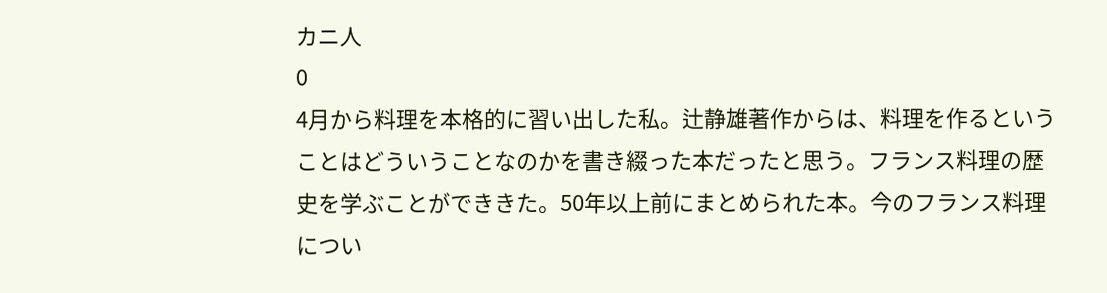カニ人
0
4月から料理を本格的に習い出した私。辻静雄著作からは、料理を作るということはどういうことなのかを書き綴った本だったと思う。フランス料理の歴史を学ぶことができきた。50年以上前にまとめられた本。今のフランス料理につい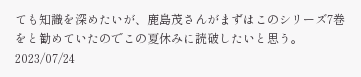ても知識を深めたいが、鹿島茂さんがまずはこのシリーズ7巻をと勧めていたのでこの夏休みに読破したいと思う。2023/07/24